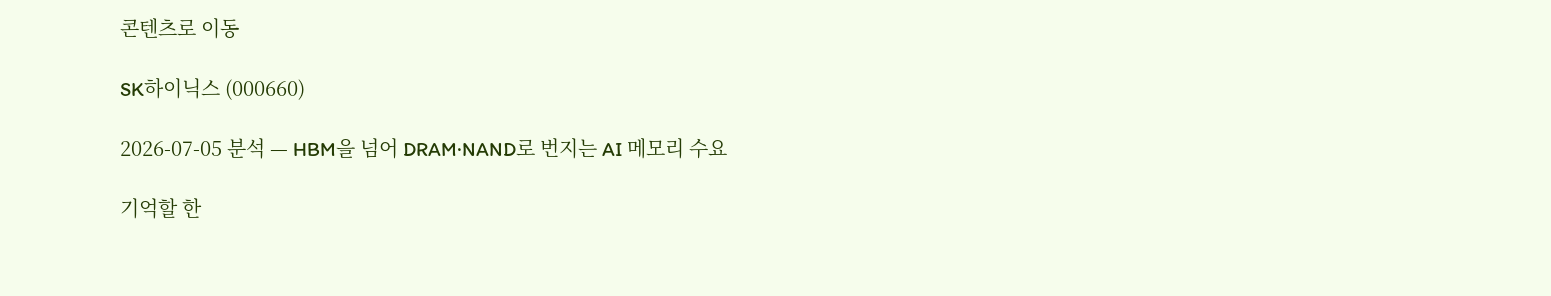콘텐츠로 이동

SK하이닉스 (000660)

2026-07-05 분석 — HBM을 넘어 DRAM·NAND로 번지는 AI 메모리 수요

기억할 한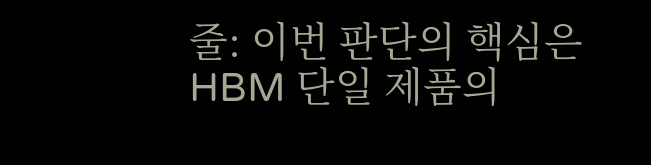줄: 이번 판단의 핵심은 HBM 단일 제품의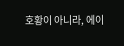호황이 아니라, 에이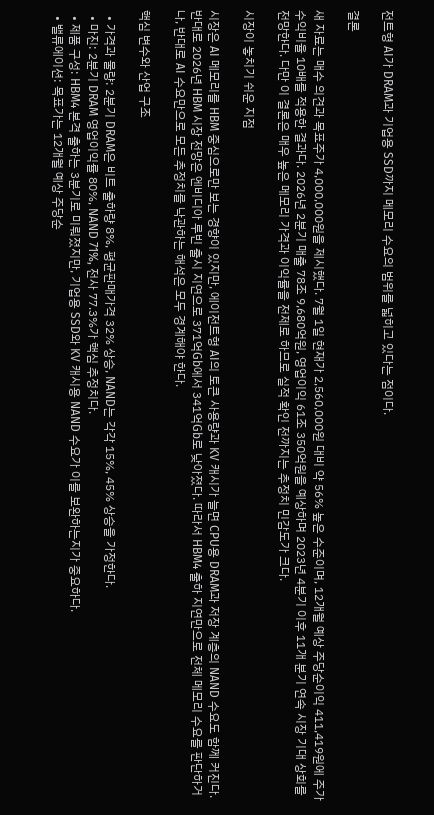전트형 AI가 DRAM과 기업용 SSD까지 메모리 수요의 범위를 넓히고 있다는 점이다.

결론

새 자료는 매수 의견과 목표주가 4,000,000원을 제시했다. 7월 1일 현재가 2,560,000원 대비 약 56% 높은 수준이며, 12개월 예상 주당순이익 411,419원에 주가수익비율 10배를 적용한 결과다. 2026년 2분기 매출 78조 9,680억원, 영업이익 61조 350억원을 예상하며 2023년 4분기 이후 11개 분기 연속 시장 기대 상회를 전망한다. 다만 이 결론은 매우 높은 메모리 가격과 이익률을 전제로 하므로 실적 확인 전까지는 추정치 민감도가 크다.

시장이 놓치기 쉬운 지점

시장은 AI 메모리를 HBM 중심으로만 보는 경향이 있지만, 에이전트형 AI의 토큰 사용량과 KV 캐시가 늘면 CPU용 DRAM과 저장 계층의 NAND 수요도 함께 커진다. 반대로 2026년 HBM 시장 전망은 엔비디아 루빈 출시 지연으로 371억Gb에서 341억Gb로 낮아졌다. 따라서 HBM4 출하 지연만으로 전체 메모리 수요를 판단하거나, 반대로 AI 수요만으로 모든 추정치를 낙관하는 해석은 모두 경계해야 한다.

핵심 변수와 산업 구조

  • 가격과 물량: 2분기 DRAM은 비트 출하량 8%, 평균판매가격 32% 상승, NAND는 각각 15%, 45% 상승을 가정한다.
  • 마진: 2분기 DRAM 영업이익률 80%, NAND 71%, 전사 77.3%가 핵심 추정치다.
  • 제품 구성: HBM4 본격 출하는 3분기로 미뤄졌지만, 기업용 SSD와 KV 캐시용 NAND 수요가 이를 보완하는지가 중요하다.
  • 밸류에이션: 목표가는 12개월 예상 주당순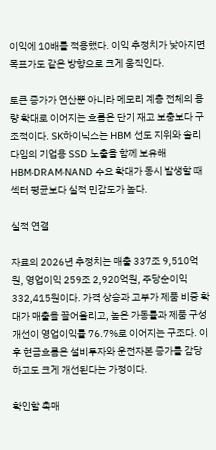이익에 10배를 적용했다. 이익 추정치가 낮아지면 목표가도 같은 방향으로 크게 움직인다.

토큰 증가가 연산뿐 아니라 메모리 계층 전체의 용량 확대로 이어지는 흐름은 단기 재고 보충보다 구조적이다. SK하이닉스는 HBM 선도 지위와 솔리다임의 기업용 SSD 노출을 함께 보유해 HBM·DRAM·NAND 수요 확대가 동시 발생할 때 섹터 평균보다 실적 민감도가 높다.

실적 연결

자료의 2026년 추정치는 매출 337조 9,510억원, 영업이익 259조 2,920억원, 주당순이익 332,415원이다. 가격 상승과 고부가 제품 비중 확대가 매출을 끌어올리고, 높은 가동률과 제품 구성 개선이 영업이익률 76.7%로 이어지는 구조다. 이후 현금흐름은 설비투자와 운전자본 증가를 감당하고도 크게 개선된다는 가정이다.

확인할 촉매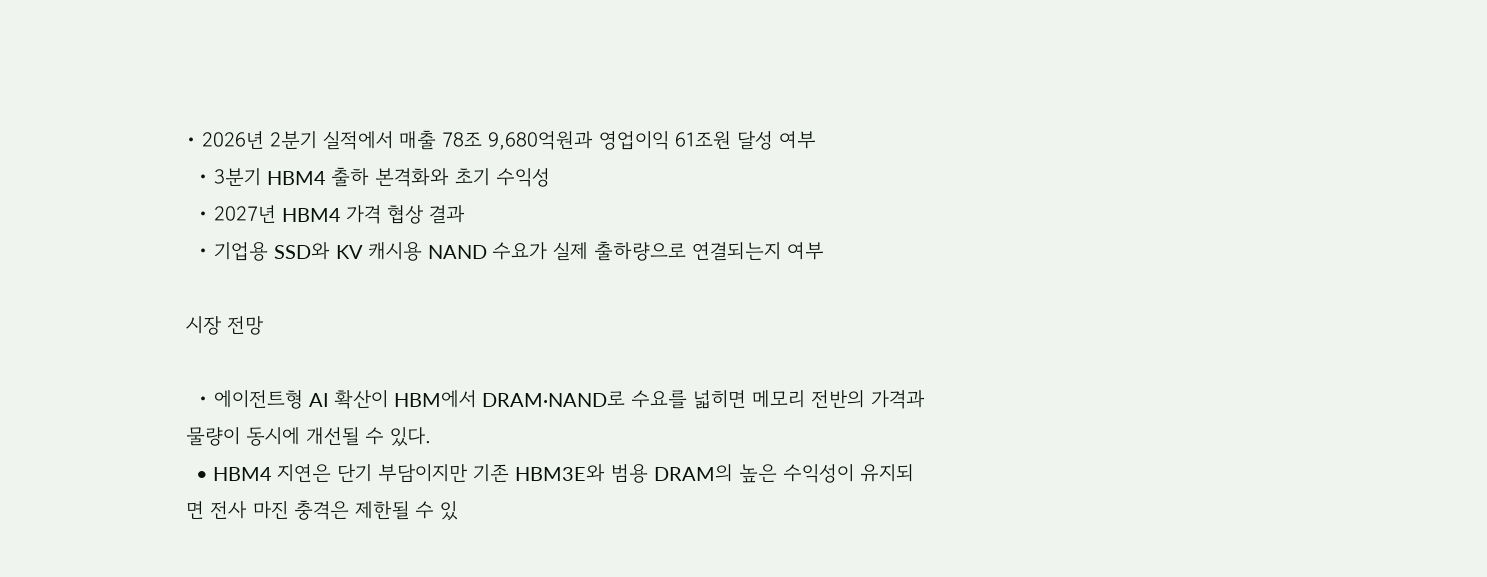• 2026년 2분기 실적에서 매출 78조 9,680억원과 영업이익 61조원 달성 여부
  • 3분기 HBM4 출하 본격화와 초기 수익성
  • 2027년 HBM4 가격 협상 결과
  • 기업용 SSD와 KV 캐시용 NAND 수요가 실제 출하량으로 연결되는지 여부

시장 전망

  • 에이전트형 AI 확산이 HBM에서 DRAM·NAND로 수요를 넓히면 메모리 전반의 가격과 물량이 동시에 개선될 수 있다.
  • HBM4 지연은 단기 부담이지만 기존 HBM3E와 범용 DRAM의 높은 수익성이 유지되면 전사 마진 충격은 제한될 수 있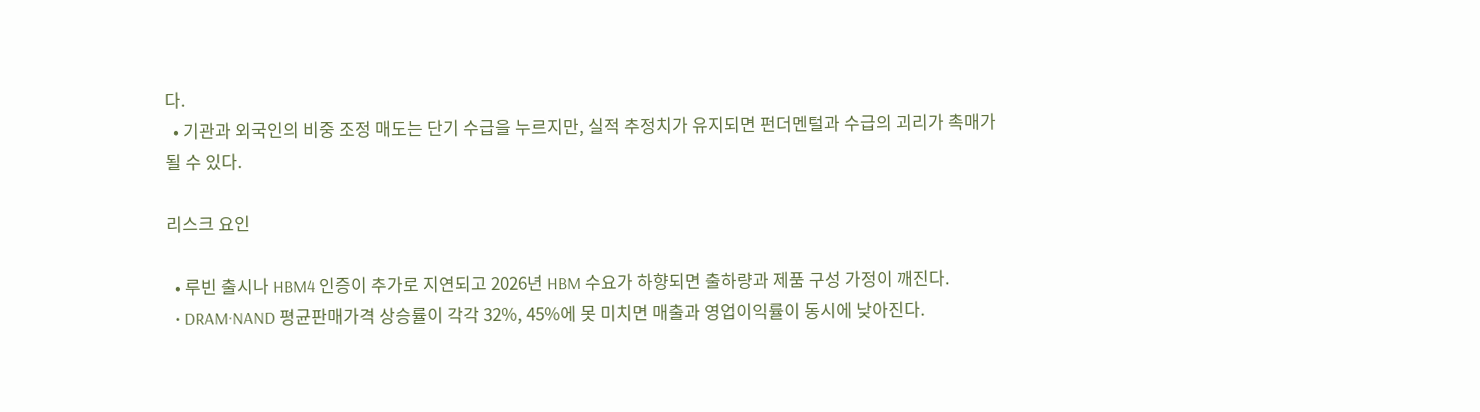다.
  • 기관과 외국인의 비중 조정 매도는 단기 수급을 누르지만, 실적 추정치가 유지되면 펀더멘털과 수급의 괴리가 촉매가 될 수 있다.

리스크 요인

  • 루빈 출시나 HBM4 인증이 추가로 지연되고 2026년 HBM 수요가 하향되면 출하량과 제품 구성 가정이 깨진다.
  • DRAM·NAND 평균판매가격 상승률이 각각 32%, 45%에 못 미치면 매출과 영업이익률이 동시에 낮아진다.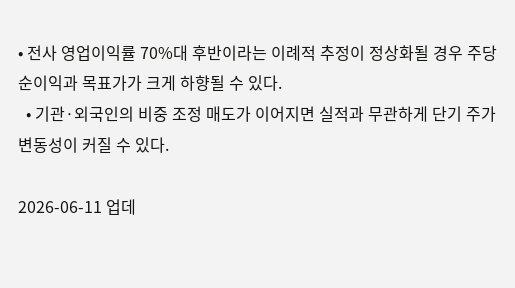• 전사 영업이익률 70%대 후반이라는 이례적 추정이 정상화될 경우 주당순이익과 목표가가 크게 하향될 수 있다.
  • 기관·외국인의 비중 조정 매도가 이어지면 실적과 무관하게 단기 주가 변동성이 커질 수 있다.

2026-06-11 업데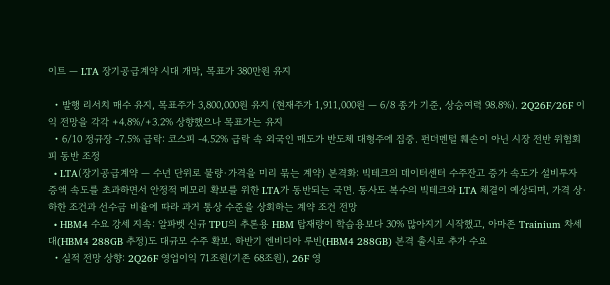이트 — LTA 장기공급계약 시대 개막, 목표가 380만원 유지

  • 발행 리서치 매수 유지, 목표주가 3,800,000원 유지 (현재주가 1,911,000원 — 6/8 종가 기준, 상승여력 98.8%). 2Q26F/26F 이익 전망을 각각 +4.8%/+3.2% 상향했으나 목표가는 유지
  • 6/10 정규장 -7.5% 급락: 코스피 -4.52% 급락 속 외국인 매도가 반도체 대형주에 집중. 펀더멘털 훼손이 아닌 시장 전반 위험회피 동반 조정
  • LTA(장기공급계약 — 수년 단위로 물량·가격을 미리 묶는 계약) 본격화: 빅테크의 데이터센터 수주잔고 증가 속도가 설비투자 증액 속도를 초과하면서 안정적 메모리 확보를 위한 LTA가 동반되는 국면. 동사도 복수의 빅테크와 LTA 체결이 예상되며, 가격 상·하한 조건과 선수금 비율에 따라 과거 통상 수준을 상회하는 계약 조건 전망
  • HBM4 수요 강세 지속: 알파벳 신규 TPU의 추론용 HBM 탑재량이 학습용보다 30% 많아지기 시작했고, 아마존 Trainium 차세대(HBM4 288GB 추정)도 대규모 수주 확보. 하반기 엔비디아 루빈(HBM4 288GB) 본격 출시로 추가 수요
  • 실적 전망 상향: 2Q26F 영업이익 71조원(기존 68조원), 26F 영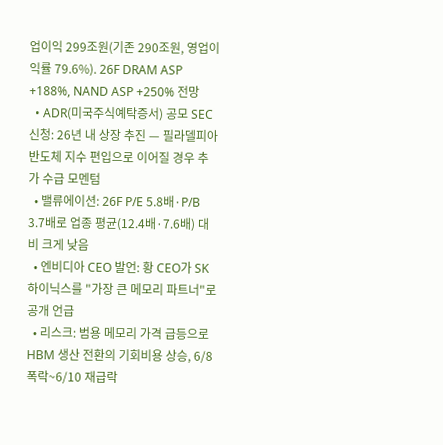업이익 299조원(기존 290조원, 영업이익률 79.6%). 26F DRAM ASP +188%, NAND ASP +250% 전망
  • ADR(미국주식예탁증서) 공모 SEC 신청: 26년 내 상장 추진 — 필라델피아 반도체 지수 편입으로 이어질 경우 추가 수급 모멘텀
  • 밸류에이션: 26F P/E 5.8배·P/B 3.7배로 업종 평균(12.4배·7.6배) 대비 크게 낮음
  • 엔비디아 CEO 발언: 황 CEO가 SK하이닉스를 "가장 큰 메모리 파트너"로 공개 언급
  • 리스크: 범용 메모리 가격 급등으로 HBM 생산 전환의 기회비용 상승, 6/8 폭락~6/10 재급락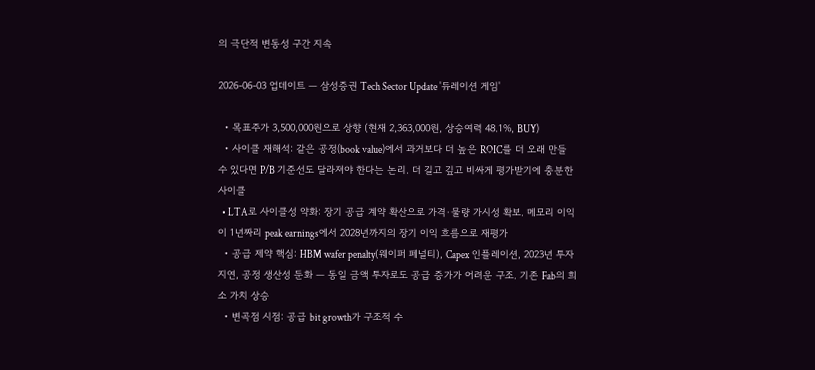의 극단적 변동성 구간 지속

2026-06-03 업데이트 — 삼성증권 Tech Sector Update '듀레이션 게임'

  • 목표주가 3,500,000원으로 상향 (현재 2,363,000원, 상승여력 48.1%, BUY)
  • 사이클 재해석: 같은 공정(book value)에서 과거보다 더 높은 ROIC를 더 오래 만들 수 있다면 P/B 기준선도 달라져야 한다는 논리. 더 길고 깊고 비싸게 평가받기에 충분한 사이클
  • LTA로 사이클성 약화: 장기 공급 계약 확산으로 가격·물량 가시성 확보. 메모리 이익이 1년짜리 peak earnings에서 2028년까지의 장기 이익 흐름으로 재평가
  • 공급 제약 핵심: HBM wafer penalty(웨이퍼 페널티), Capex 인플레이션, 2023년 투자 지연, 공정 생산성 둔화 — 동일 금액 투자로도 공급 증가가 어려운 구조. 기존 Fab의 희소 가치 상승
  • 변곡점 시점: 공급 bit growth가 구조적 수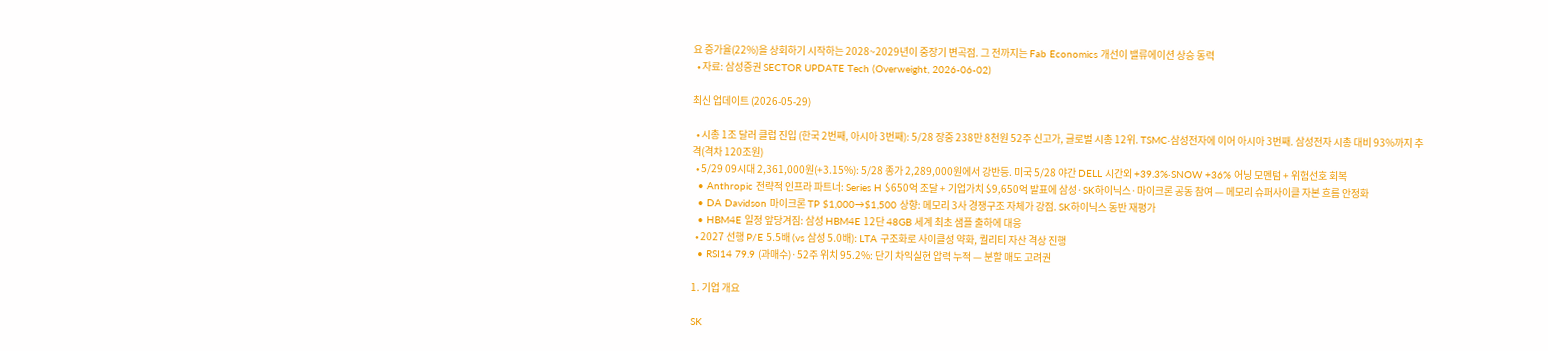요 증가율(22%)을 상회하기 시작하는 2028~2029년이 중장기 변곡점. 그 전까지는 Fab Economics 개선이 밸류에이션 상승 동력
  • 자료: 삼성증권 SECTOR UPDATE Tech (Overweight, 2026-06-02)

최신 업데이트 (2026-05-29)

  • 시총 1조 달러 클럽 진입 (한국 2번째, 아시아 3번째): 5/28 장중 238만 8천원 52주 신고가, 글로벌 시총 12위. TSMC·삼성전자에 이어 아시아 3번째. 삼성전자 시총 대비 93%까지 추격(격차 120조원)
  • 5/29 09시대 2,361,000원(+3.15%): 5/28 종가 2,289,000원에서 강반등. 미국 5/28 야간 DELL 시간외 +39.3%·SNOW +36% 어닝 모멘텀 + 위험선호 회복
  • Anthropic 전략적 인프라 파트너: Series H $650억 조달 + 기업가치 $9,650억 발표에 삼성·SK하이닉스·마이크론 공동 참여 — 메모리 슈퍼사이클 자본 흐름 안정화
  • DA Davidson 마이크론 TP $1,000→$1,500 상향: 메모리 3사 경쟁구조 자체가 강점. SK하이닉스 동반 재평가
  • HBM4E 일정 앞당겨짐: 삼성 HBM4E 12단 48GB 세계 최초 샘플 출하에 대응
  • 2027 선행 P/E 5.5배 (vs 삼성 5.0배): LTA 구조화로 사이클성 약화, 퀄리티 자산 격상 진행
  • RSI14 79.9 (과매수)·52주 위치 95.2%: 단기 차익실현 압력 누적 — 분할 매도 고려권

1. 기업 개요

SK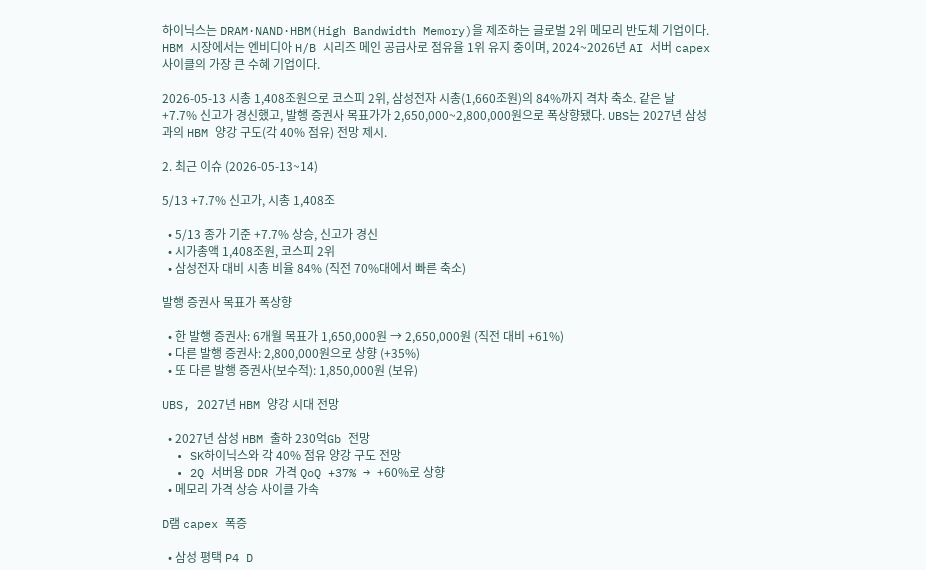하이닉스는 DRAM·NAND·HBM(High Bandwidth Memory)을 제조하는 글로벌 2위 메모리 반도체 기업이다. HBM 시장에서는 엔비디아 H/B 시리즈 메인 공급사로 점유율 1위 유지 중이며, 2024~2026년 AI 서버 capex 사이클의 가장 큰 수혜 기업이다.

2026-05-13 시총 1,408조원으로 코스피 2위, 삼성전자 시총(1,660조원)의 84%까지 격차 축소. 같은 날 +7.7% 신고가 경신했고, 발행 증권사 목표가가 2,650,000~2,800,000원으로 폭상향됐다. UBS는 2027년 삼성과의 HBM 양강 구도(각 40% 점유) 전망 제시.

2. 최근 이슈 (2026-05-13~14)

5/13 +7.7% 신고가, 시총 1,408조

  • 5/13 종가 기준 +7.7% 상승, 신고가 경신
  • 시가총액 1,408조원, 코스피 2위
  • 삼성전자 대비 시총 비율 84% (직전 70%대에서 빠른 축소)

발행 증권사 목표가 폭상향

  • 한 발행 증권사: 6개월 목표가 1,650,000원 → 2,650,000원 (직전 대비 +61%)
  • 다른 발행 증권사: 2,800,000원으로 상향 (+35%)
  • 또 다른 발행 증권사(보수적): 1,850,000원 (보유)

UBS, 2027년 HBM 양강 시대 전망

  • 2027년 삼성 HBM 출하 230억Gb 전망
  • SK하이닉스와 각 40% 점유 양강 구도 전망
  • 2Q 서버용 DDR 가격 QoQ +37% → +60%로 상향
  • 메모리 가격 상승 사이클 가속

D램 capex 폭증

  • 삼성 평택 P4 D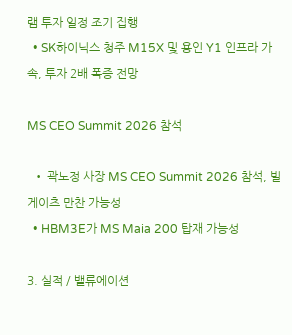램 투자 일정 조기 집행
  • SK하이닉스 청주 M15X 및 용인 Y1 인프라 가속, 투자 2배 폭증 전망

MS CEO Summit 2026 참석

  • 곽노정 사장 MS CEO Summit 2026 참석, 빌게이츠 만찬 가능성
  • HBM3E가 MS Maia 200 탑재 가능성

3. 실적 / 밸류에이션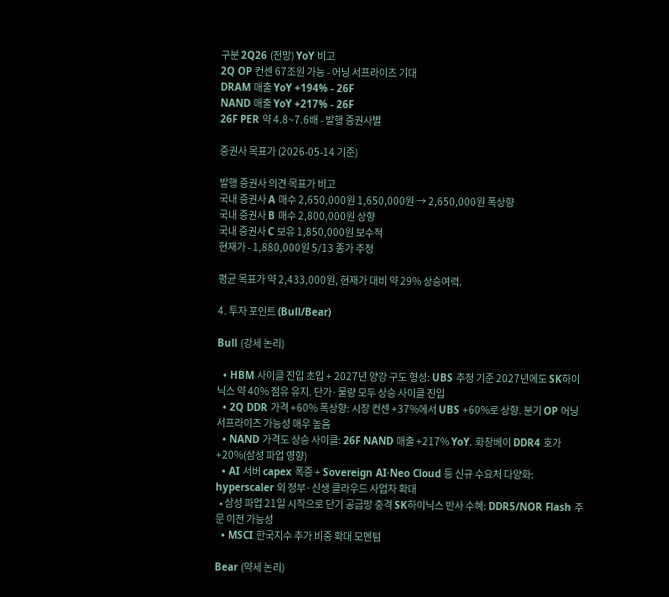구분 2Q26 (전망) YoY 비고
2Q OP 컨센 67조원 가능 - 어닝 서프라이즈 기대
DRAM 매출 YoY +194% - 26F
NAND 매출 YoY +217% - 26F
26F PER 약 4.8~7.6배 - 발행 증권사별

증권사 목표가 (2026-05-14 기준)

발행 증권사 의견 목표가 비고
국내 증권사 A 매수 2,650,000원 1,650,000원 → 2,650,000원 폭상향
국내 증권사 B 매수 2,800,000원 상향
국내 증권사 C 보유 1,850,000원 보수적
현재가 - 1,880,000원 5/13 종가 추정

평균 목표가 약 2,433,000원, 현재가 대비 약 29% 상승여력.

4. 투자 포인트 (Bull/Bear)

Bull (강세 논리)

  • HBM 사이클 진입 초입 + 2027년 양강 구도 형성: UBS 추정 기준 2027년에도 SK하이닉스 약 40% 점유 유지. 단가·물량 모두 상승 사이클 진입
  • 2Q DDR 가격 +60% 폭상향: 시장 컨센 +37%에서 UBS +60%로 상향. 분기 OP 어닝 서프라이즈 가능성 매우 높음
  • NAND 가격도 상승 사이클: 26F NAND 매출 +217% YoY. 화창베이 DDR4 호가 +20%(삼성 파업 영향)
  • AI 서버 capex 폭증 + Sovereign AI·Neo Cloud 등 신규 수요처 다양화: hyperscaler 외 정부·신생 클라우드 사업자 확대
  • 삼성 파업 21일 시작으로 단기 공급망 충격 SK하이닉스 반사 수혜: DDR5/NOR Flash 주문 이전 가능성
  • MSCI 한국지수 추가 비중 확대 모멘텀

Bear (약세 논리)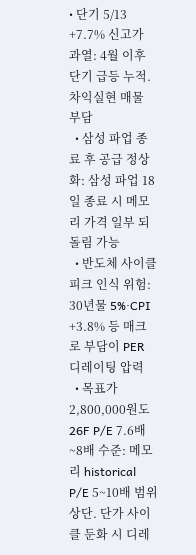• 단기 5/13 +7.7% 신고가 과열: 4월 이후 단기 급등 누적. 차익실현 매물 부담
  • 삼성 파업 종료 후 공급 정상화: 삼성 파업 18일 종료 시 메모리 가격 일부 되돌림 가능
  • 반도체 사이클 피크 인식 위험: 30년물 5%·CPI +3.8% 등 매크로 부담이 PER 디레이팅 압력
  • 목표가 2,800,000원도 26F P/E 7.6배~8배 수준: 메모리 historical P/E 5~10배 범위 상단. 단가 사이클 둔화 시 디레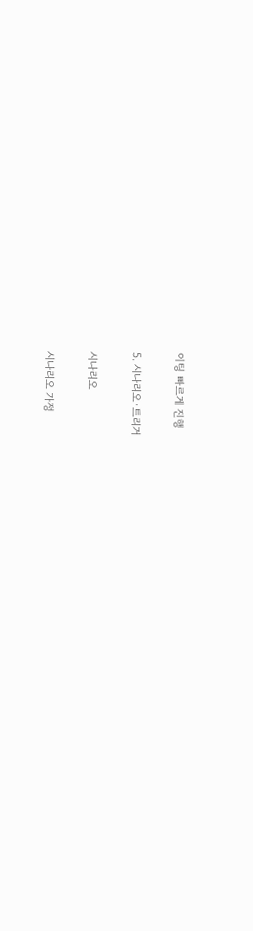이팅 빠르게 진행

5. 시나리오·트리거

시나리오

시나리오 가정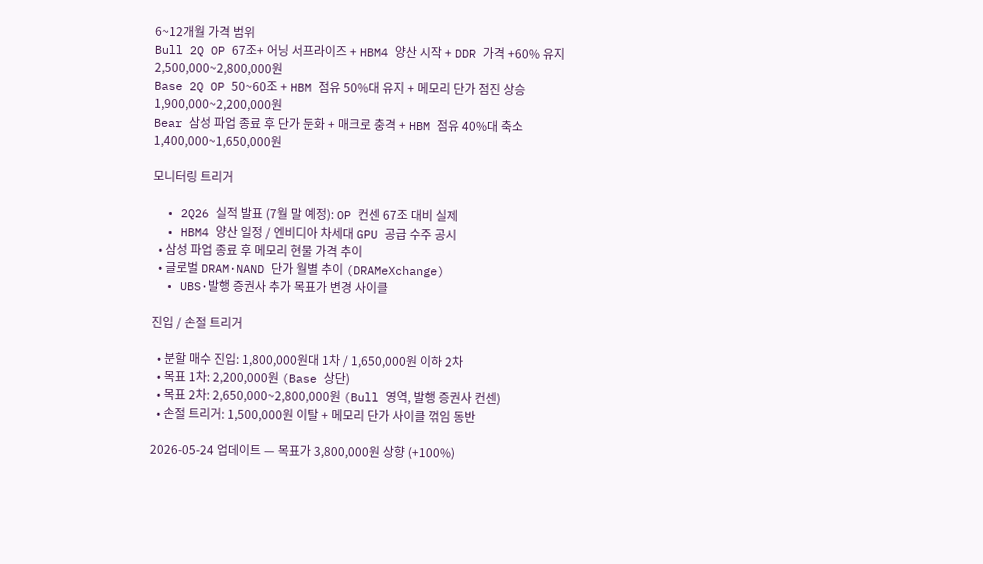6~12개월 가격 범위
Bull 2Q OP 67조+ 어닝 서프라이즈 + HBM4 양산 시작 + DDR 가격 +60% 유지 2,500,000~2,800,000원
Base 2Q OP 50~60조 + HBM 점유 50%대 유지 + 메모리 단가 점진 상승 1,900,000~2,200,000원
Bear 삼성 파업 종료 후 단가 둔화 + 매크로 충격 + HBM 점유 40%대 축소 1,400,000~1,650,000원

모니터링 트리거

  • 2Q26 실적 발표 (7월 말 예정): OP 컨센 67조 대비 실제
  • HBM4 양산 일정 / 엔비디아 차세대 GPU 공급 수주 공시
  • 삼성 파업 종료 후 메모리 현물 가격 추이
  • 글로벌 DRAM·NAND 단가 월별 추이 (DRAMeXchange)
  • UBS·발행 증권사 추가 목표가 변경 사이클

진입 / 손절 트리거

  • 분할 매수 진입: 1,800,000원대 1차 / 1,650,000원 이하 2차
  • 목표 1차: 2,200,000원 (Base 상단)
  • 목표 2차: 2,650,000~2,800,000원 (Bull 영역, 발행 증권사 컨센)
  • 손절 트리거: 1,500,000원 이탈 + 메모리 단가 사이클 꺾임 동반

2026-05-24 업데이트 — 목표가 3,800,000원 상향 (+100%)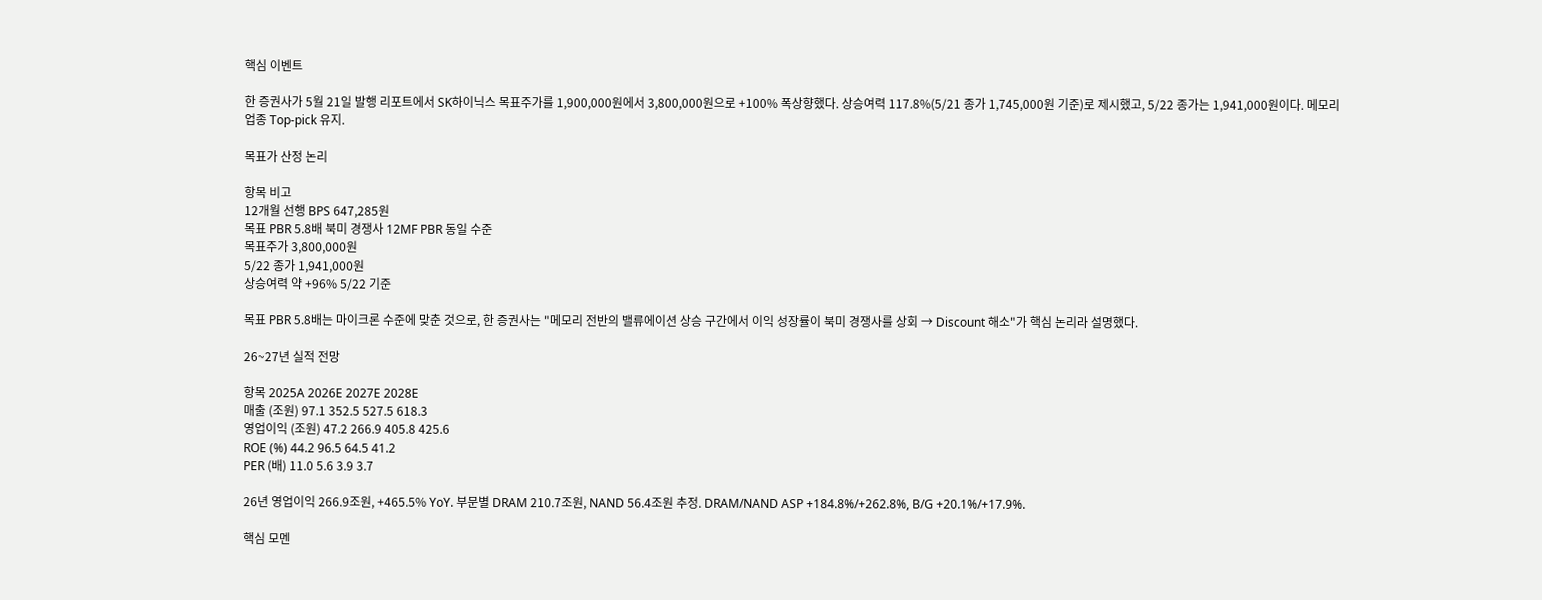핵심 이벤트

한 증권사가 5월 21일 발행 리포트에서 SK하이닉스 목표주가를 1,900,000원에서 3,800,000원으로 +100% 폭상향했다. 상승여력 117.8%(5/21 종가 1,745,000원 기준)로 제시했고, 5/22 종가는 1,941,000원이다. 메모리 업종 Top-pick 유지.

목표가 산정 논리

항목 비고
12개월 선행 BPS 647,285원
목표 PBR 5.8배 북미 경쟁사 12MF PBR 동일 수준
목표주가 3,800,000원
5/22 종가 1,941,000원
상승여력 약 +96% 5/22 기준

목표 PBR 5.8배는 마이크론 수준에 맞춘 것으로, 한 증권사는 "메모리 전반의 밸류에이션 상승 구간에서 이익 성장률이 북미 경쟁사를 상회 → Discount 해소"가 핵심 논리라 설명했다.

26~27년 실적 전망

항목 2025A 2026E 2027E 2028E
매출 (조원) 97.1 352.5 527.5 618.3
영업이익 (조원) 47.2 266.9 405.8 425.6
ROE (%) 44.2 96.5 64.5 41.2
PER (배) 11.0 5.6 3.9 3.7

26년 영업이익 266.9조원, +465.5% YoY. 부문별 DRAM 210.7조원, NAND 56.4조원 추정. DRAM/NAND ASP +184.8%/+262.8%, B/G +20.1%/+17.9%.

핵심 모멘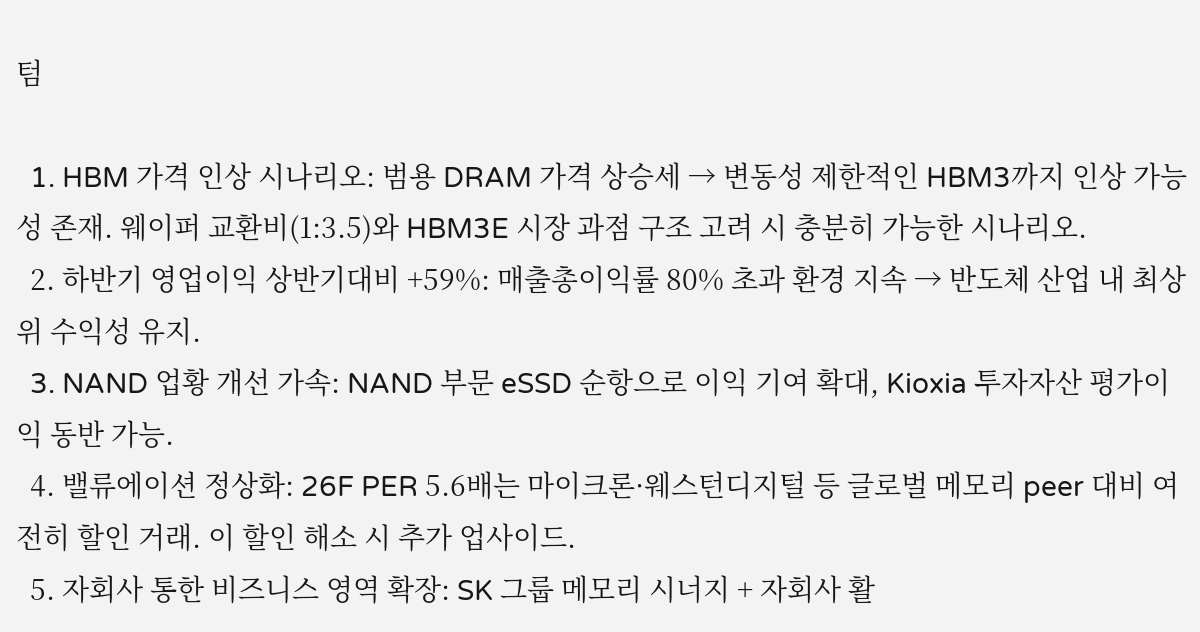텀

  1. HBM 가격 인상 시나리오: 범용 DRAM 가격 상승세 → 변동성 제한적인 HBM3까지 인상 가능성 존재. 웨이퍼 교환비(1:3.5)와 HBM3E 시장 과점 구조 고려 시 충분히 가능한 시나리오.
  2. 하반기 영업이익 상반기대비 +59%: 매출총이익률 80% 초과 환경 지속 → 반도체 산업 내 최상위 수익성 유지.
  3. NAND 업황 개선 가속: NAND 부문 eSSD 순항으로 이익 기여 확대, Kioxia 투자자산 평가이익 동반 가능.
  4. 밸류에이션 정상화: 26F PER 5.6배는 마이크론·웨스턴디지털 등 글로벌 메모리 peer 대비 여전히 할인 거래. 이 할인 해소 시 추가 업사이드.
  5. 자회사 통한 비즈니스 영역 확장: SK 그룹 메모리 시너지 + 자회사 활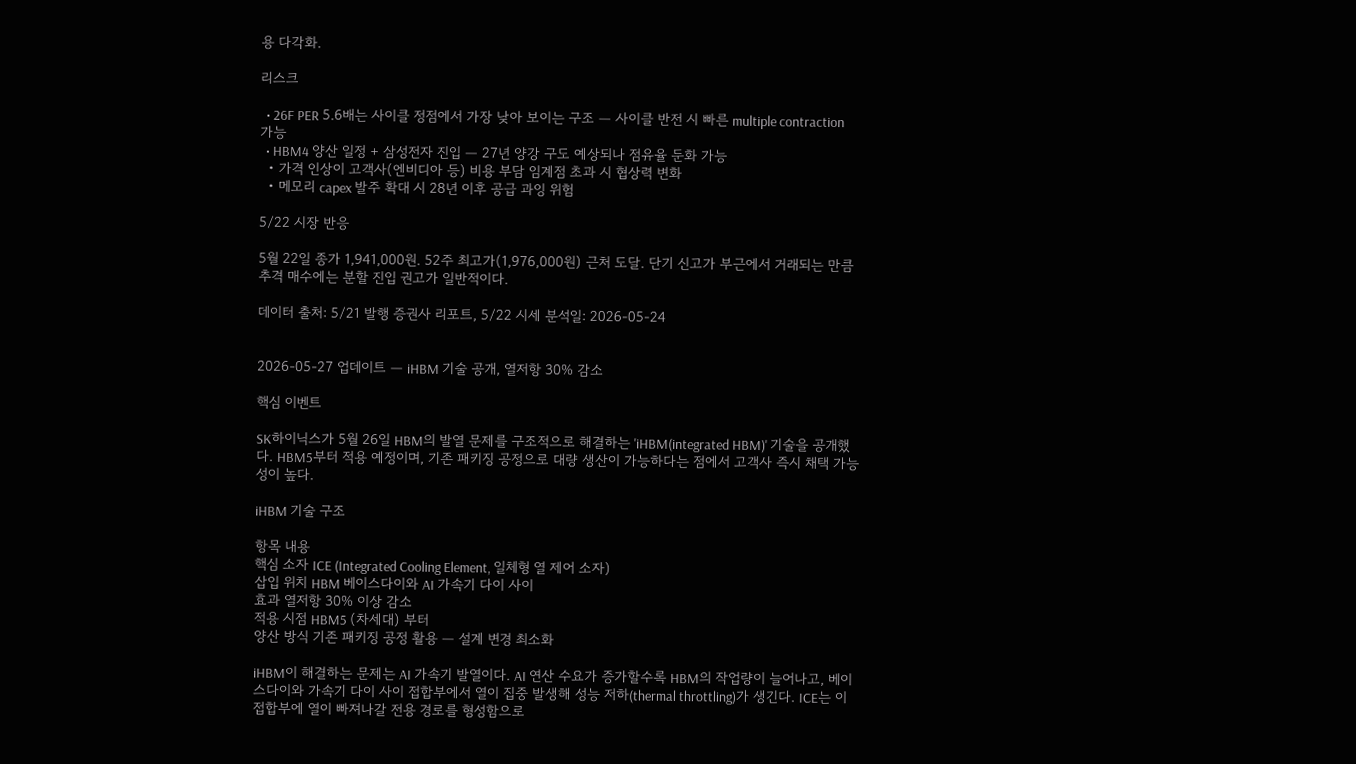용 다각화.

리스크

  • 26F PER 5.6배는 사이클 정점에서 가장 낮아 보이는 구조 — 사이클 반전 시 빠른 multiple contraction 가능
  • HBM4 양산 일정 + 삼성전자 진입 — 27년 양강 구도 예상되나 점유율 둔화 가능
  • 가격 인상이 고객사(엔비디아 등) 비용 부담 임계점 초과 시 협상력 변화
  • 메모리 capex 발주 확대 시 28년 이후 공급 과잉 위험

5/22 시장 반응

5월 22일 종가 1,941,000원. 52주 최고가(1,976,000원) 근처 도달. 단기 신고가 부근에서 거래되는 만큼 추격 매수에는 분할 진입 권고가 일반적이다.

데이터 출처: 5/21 발행 증권사 리포트, 5/22 시세 분석일: 2026-05-24


2026-05-27 업데이트 — iHBM 기술 공개, 열저항 30% 감소

핵심 이벤트

SK하이닉스가 5월 26일 HBM의 발열 문제를 구조적으로 해결하는 'iHBM(integrated HBM)' 기술을 공개했다. HBM5부터 적용 예정이며, 기존 패키징 공정으로 대량 생산이 가능하다는 점에서 고객사 즉시 채택 가능성이 높다.

iHBM 기술 구조

항목 내용
핵심 소자 ICE (Integrated Cooling Element, 일체형 열 제어 소자)
삽입 위치 HBM 베이스다이와 AI 가속기 다이 사이
효과 열저항 30% 이상 감소
적용 시점 HBM5 (차세대) 부터
양산 방식 기존 패키징 공정 활용 — 설계 변경 최소화

iHBM이 해결하는 문제는 AI 가속기 발열이다. AI 연산 수요가 증가할수록 HBM의 작업량이 늘어나고, 베이스다이와 가속기 다이 사이 접합부에서 열이 집중 발생해 성능 저하(thermal throttling)가 생긴다. ICE는 이 접합부에 열이 빠져나갈 전용 경로를 형성함으로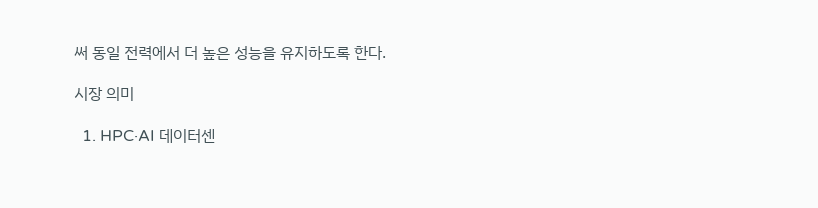써 동일 전력에서 더 높은 성능을 유지하도록 한다.

시장 의미

  1. HPC·AI 데이터센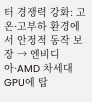터 경쟁력 강화: 고온·고부하 환경에서 안정적 동작 보장 → 엔비디아·AMD 차세대 GPU에 탑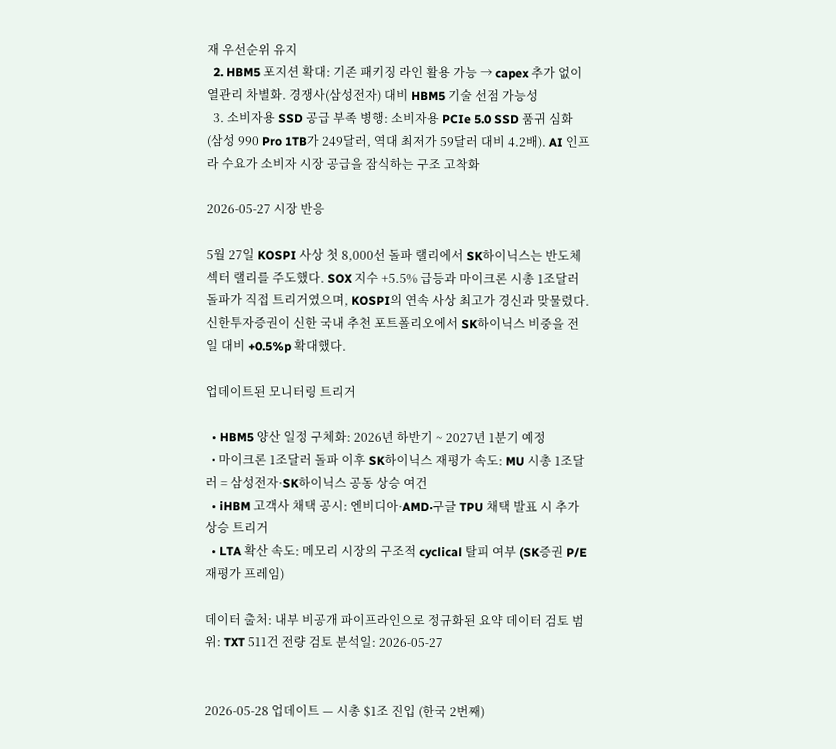재 우선순위 유지
  2. HBM5 포지션 확대: 기존 패키징 라인 활용 가능 → capex 추가 없이 열관리 차별화. 경쟁사(삼성전자) 대비 HBM5 기술 선점 가능성
  3. 소비자용 SSD 공급 부족 병행: 소비자용 PCIe 5.0 SSD 품귀 심화 (삼성 990 Pro 1TB가 249달러, 역대 최저가 59달러 대비 4.2배). AI 인프라 수요가 소비자 시장 공급을 잠식하는 구조 고착화

2026-05-27 시장 반응

5월 27일 KOSPI 사상 첫 8,000선 돌파 랠리에서 SK하이닉스는 반도체 섹터 랠리를 주도했다. SOX 지수 +5.5% 급등과 마이크론 시총 1조달러 돌파가 직접 트리거였으며, KOSPI의 연속 사상 최고가 경신과 맞물렸다. 신한투자증권이 신한 국내 추천 포트폴리오에서 SK하이닉스 비중을 전일 대비 +0.5%p 확대했다.

업데이트된 모니터링 트리거

  • HBM5 양산 일정 구체화: 2026년 하반기 ~ 2027년 1분기 예정
  • 마이크론 1조달러 돌파 이후 SK하이닉스 재평가 속도: MU 시총 1조달러 = 삼성전자·SK하이닉스 공동 상승 여건
  • iHBM 고객사 채택 공시: 엔비디아·AMD·구글 TPU 채택 발표 시 추가 상승 트리거
  • LTA 확산 속도: 메모리 시장의 구조적 cyclical 탈피 여부 (SK증권 P/E 재평가 프레임)

데이터 출처: 내부 비공개 파이프라인으로 정규화된 요약 데이터 검토 범위: TXT 511건 전량 검토 분석일: 2026-05-27


2026-05-28 업데이트 — 시총 $1조 진입 (한국 2번째)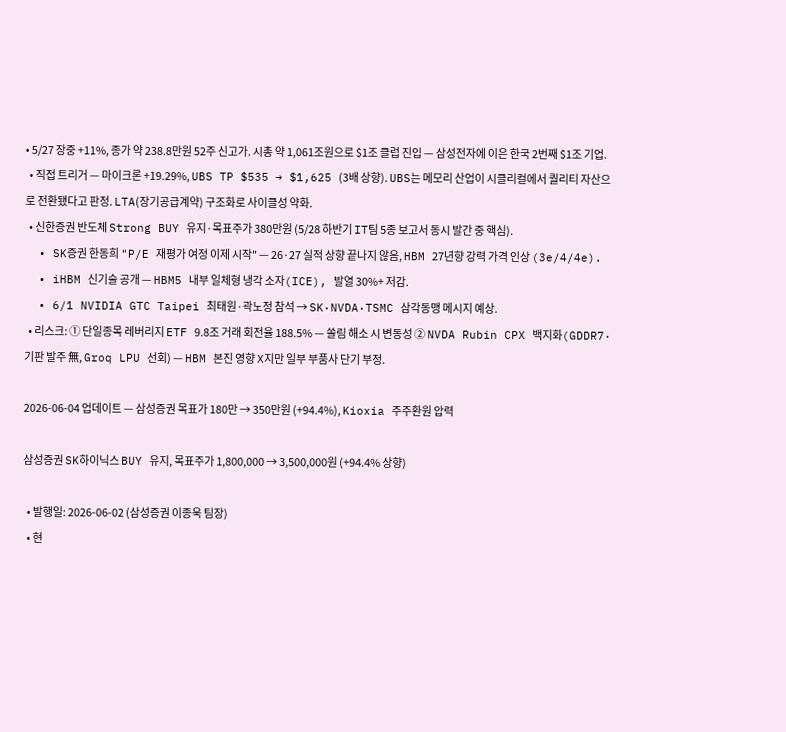• 5/27 장중 +11%, 종가 약 238.8만원 52주 신고가. 시총 약 1,061조원으로 $1조 클럽 진입 — 삼성전자에 이은 한국 2번째 $1조 기업.
  • 직접 트리거 — 마이크론 +19.29%, UBS TP $535 → $1,625 (3배 상향). UBS는 메모리 산업이 시클리컬에서 퀄리티 자산으로 전환됐다고 판정. LTA(장기공급계약) 구조화로 사이클성 약화.
  • 신한증권 반도체 Strong BUY 유지·목표주가 380만원 (5/28 하반기 IT팀 5종 보고서 동시 발간 중 핵심).
  • SK증권 한동희 "P/E 재평가 여정 이제 시작" — 26·27 실적 상향 끝나지 않음, HBM 27년향 강력 가격 인상 (3e/4/4e).
  • iHBM 신기술 공개 — HBM5 내부 일체형 냉각 소자(ICE), 발열 30%+ 저감.
  • 6/1 NVIDIA GTC Taipei 최태원·곽노정 참석 → SK·NVDA·TSMC 삼각동맹 메시지 예상.
  • 리스크: ① 단일종목 레버리지 ETF 9.8조 거래 회전율 188.5% — 쏠림 해소 시 변동성 ② NVDA Rubin CPX 백지화(GDDR7·기판 발주 無, Groq LPU 선회) — HBM 본진 영향 X지만 일부 부품사 단기 부정.

2026-06-04 업데이트 — 삼성증권 목표가 180만 → 350만원 (+94.4%), Kioxia 주주환원 압력

삼성증권 SK하이닉스 BUY 유지, 목표주가 1,800,000 → 3,500,000원 (+94.4% 상향)

  • 발행일: 2026-06-02 (삼성증권 이종욱 팀장)
  • 현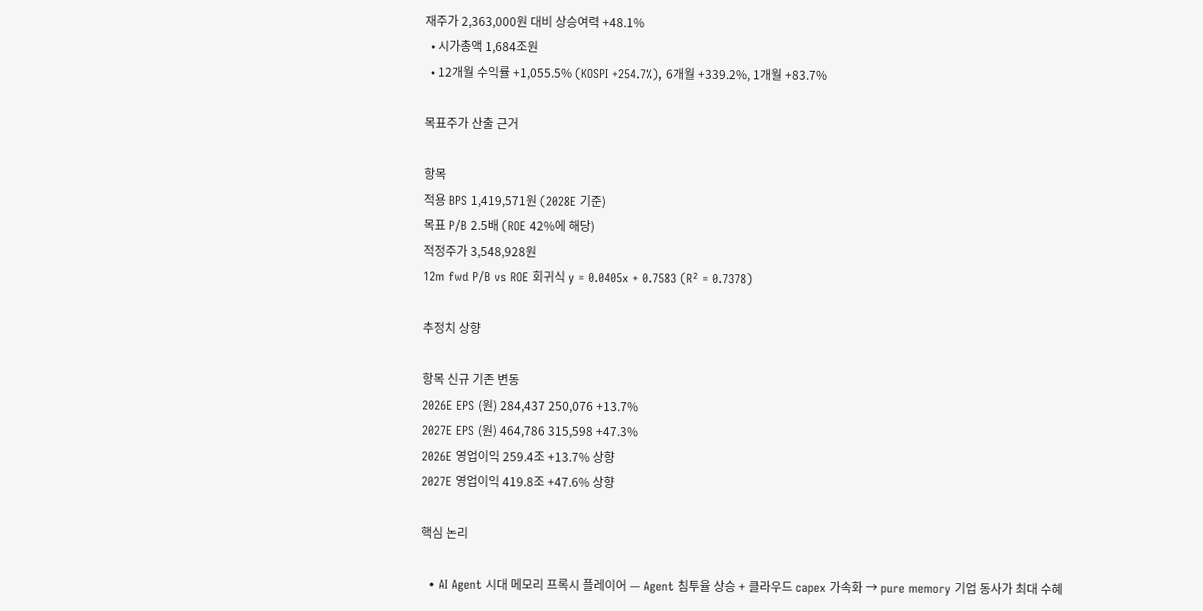재주가 2,363,000원 대비 상승여력 +48.1%
  • 시가총액 1,684조원
  • 12개월 수익률 +1,055.5% (KOSPI +254.7%), 6개월 +339.2%, 1개월 +83.7%

목표주가 산출 근거

항목
적용 BPS 1,419,571원 (2028E 기준)
목표 P/B 2.5배 (ROE 42%에 해당)
적정주가 3,548,928원
12m fwd P/B vs ROE 회귀식 y = 0.0405x + 0.7583 (R² = 0.7378)

추정치 상향

항목 신규 기존 변동
2026E EPS (원) 284,437 250,076 +13.7%
2027E EPS (원) 464,786 315,598 +47.3%
2026E 영업이익 259.4조 +13.7% 상향
2027E 영업이익 419.8조 +47.6% 상향

핵심 논리

  • AI Agent 시대 메모리 프록시 플레이어 — Agent 침투율 상승 + 클라우드 capex 가속화 → pure memory 기업 동사가 최대 수혜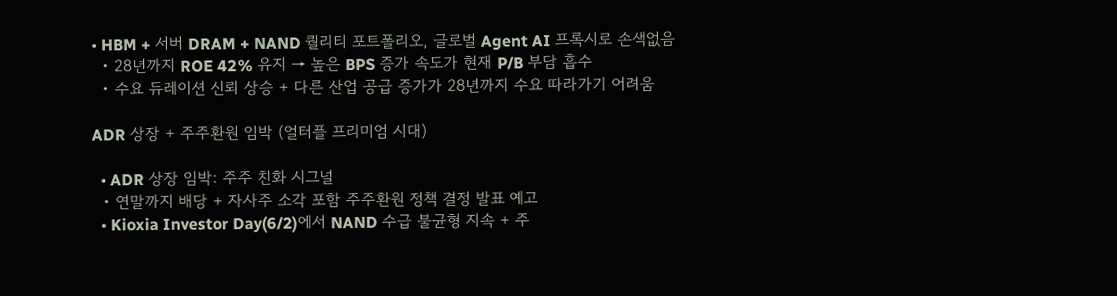• HBM + 서버 DRAM + NAND 퀄리티 포트폴리오, 글로벌 Agent AI 프록시로 손색없음
  • 28년까지 ROE 42% 유지 → 높은 BPS 증가 속도가 현재 P/B 부담 흡수
  • 수요 듀레이션 신뢰 상승 + 다른 산업 공급 증가가 28년까지 수요 따라가기 어려움

ADR 상장 + 주주환원 임박 (얼터플 프리미엄 시대)

  • ADR 상장 임박: 주주 친화 시그널
  • 연말까지 배당 + 자사주 소각 포함 주주환원 정책 결정 발표 예고
  • Kioxia Investor Day(6/2)에서 NAND 수급 불균형 지속 + 주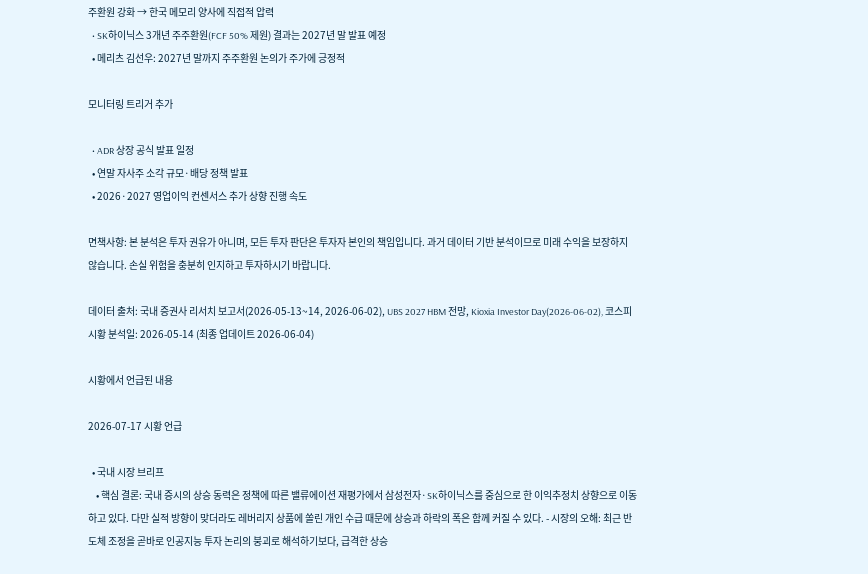주환원 강화 → 한국 메모리 양사에 직접적 압력
  • SK하이닉스 3개년 주주환원(FCF 50% 제원) 결과는 2027년 말 발표 예정
  • 메리츠 김선우: 2027년 말까지 주주환원 논의가 주가에 긍정적

모니터링 트리거 추가

  • ADR 상장 공식 발표 일정
  • 연말 자사주 소각 규모·배당 정책 발표
  • 2026·2027 영업이익 컨센서스 추가 상향 진행 속도

면책사항: 본 분석은 투자 권유가 아니며, 모든 투자 판단은 투자자 본인의 책임입니다. 과거 데이터 기반 분석이므로 미래 수익을 보장하지 않습니다. 손실 위험을 충분히 인지하고 투자하시기 바랍니다.

데이터 출처: 국내 증권사 리서치 보고서(2026-05-13~14, 2026-06-02), UBS 2027 HBM 전망, Kioxia Investor Day(2026-06-02), 코스피 시황 분석일: 2026-05-14 (최종 업데이트 2026-06-04)

시황에서 언급된 내용

2026-07-17 시황 언급

  • 국내 시장 브리프
    • 핵심 결론: 국내 증시의 상승 동력은 정책에 따른 밸류에이션 재평가에서 삼성전자·SK하이닉스를 중심으로 한 이익추정치 상향으로 이동하고 있다. 다만 실적 방향이 맞더라도 레버리지 상품에 쏠린 개인 수급 때문에 상승과 하락의 폭은 함께 커질 수 있다. - 시장의 오해: 최근 반도체 조정을 곧바로 인공지능 투자 논리의 붕괴로 해석하기보다, 급격한 상승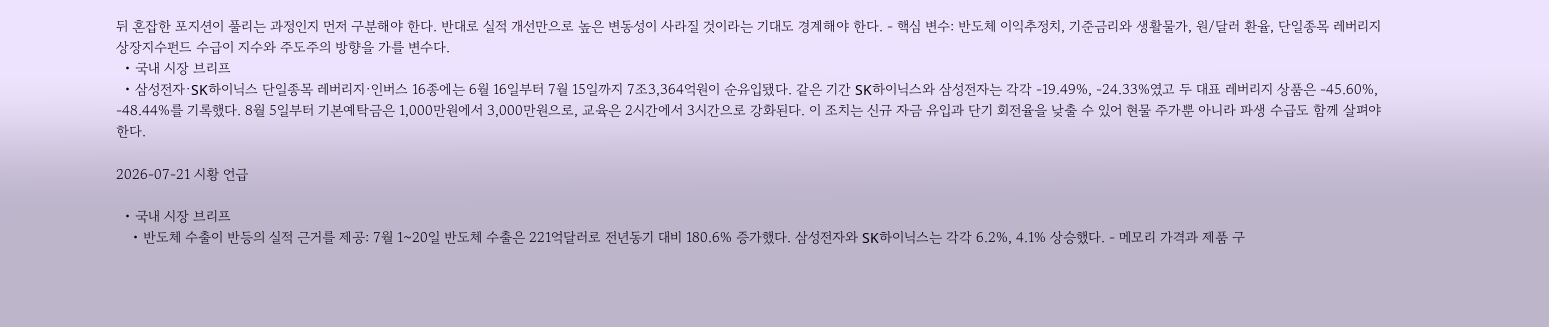뒤 혼잡한 포지션이 풀리는 과정인지 먼저 구분해야 한다. 반대로 실적 개선만으로 높은 변동성이 사라질 것이라는 기대도 경계해야 한다. - 핵심 변수: 반도체 이익추정치, 기준금리와 생활물가, 원/달러 환율, 단일종목 레버리지 상장지수펀드 수급이 지수와 주도주의 방향을 가를 변수다.
  • 국내 시장 브리프
  • 삼성전자·SK하이닉스 단일종목 레버리지·인버스 16종에는 6월 16일부터 7월 15일까지 7조3,364억원이 순유입됐다. 같은 기간 SK하이닉스와 삼성전자는 각각 -19.49%, -24.33%였고 두 대표 레버리지 상품은 -45.60%, -48.44%를 기록했다. 8월 5일부터 기본예탁금은 1,000만원에서 3,000만원으로, 교육은 2시간에서 3시간으로 강화된다. 이 조치는 신규 자금 유입과 단기 회전율을 낮출 수 있어 현물 주가뿐 아니라 파생 수급도 함께 살펴야 한다.

2026-07-21 시황 언급

  • 국내 시장 브리프
    • 반도체 수출이 반등의 실적 근거를 제공: 7월 1~20일 반도체 수출은 221억달러로 전년동기 대비 180.6% 증가했다. 삼성전자와 SK하이닉스는 각각 6.2%, 4.1% 상승했다. - 메모리 가격과 제품 구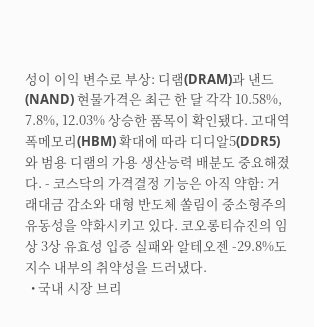성이 이익 변수로 부상: 디램(DRAM)과 낸드(NAND) 현물가격은 최근 한 달 각각 10.58%, 7.8%, 12.03% 상승한 품목이 확인됐다. 고대역폭메모리(HBM) 확대에 따라 디디알5(DDR5)와 범용 디램의 가용 생산능력 배분도 중요해졌다. - 코스닥의 가격결정 기능은 아직 약함: 거래대금 감소와 대형 반도체 쏠림이 중소형주의 유동성을 약화시키고 있다. 코오롱티슈진의 임상 3상 유효성 입증 실패와 알테오젠 -29.8%도 지수 내부의 취약성을 드러냈다.
  • 국내 시장 브리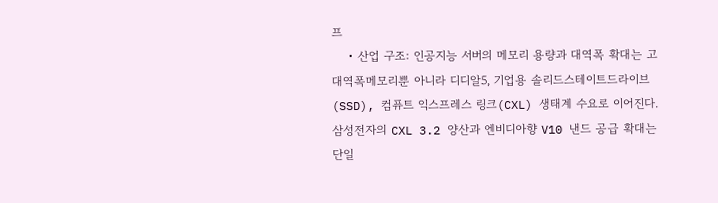프
    • 산업 구조: 인공지능 서버의 메모리 용량과 대역폭 확대는 고대역폭메모리뿐 아니라 디디알5, 기업용 솔리드스테이트드라이브(SSD), 컴퓨트 익스프레스 링크(CXL) 생태계 수요로 이어진다. 삼성전자의 CXL 3.2 양산과 엔비디아향 V10 낸드 공급 확대는 단일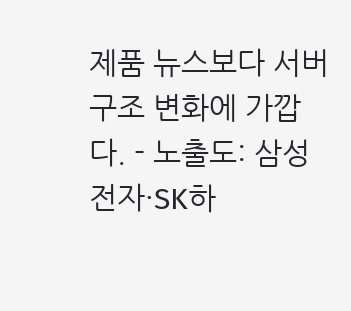제품 뉴스보다 서버 구조 변화에 가깝다. - 노출도: 삼성전자·SK하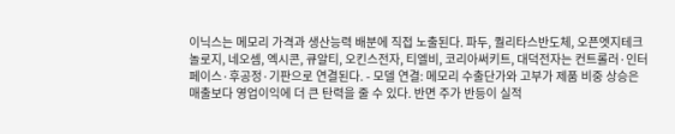이닉스는 메모리 가격과 생산능력 배분에 직접 노출된다. 파두, 퀄리타스반도체, 오픈엣지테크놀로지, 네오셈, 엑시콘, 큐알티, 오킨스전자, 티엘비, 코리아써키트, 대덕전자는 컨트롤러·인터페이스·후공정·기판으로 연결된다. - 모델 연결: 메모리 수출단가와 고부가 제품 비중 상승은 매출보다 영업이익에 더 큰 탄력을 줄 수 있다. 반면 주가 반등이 실적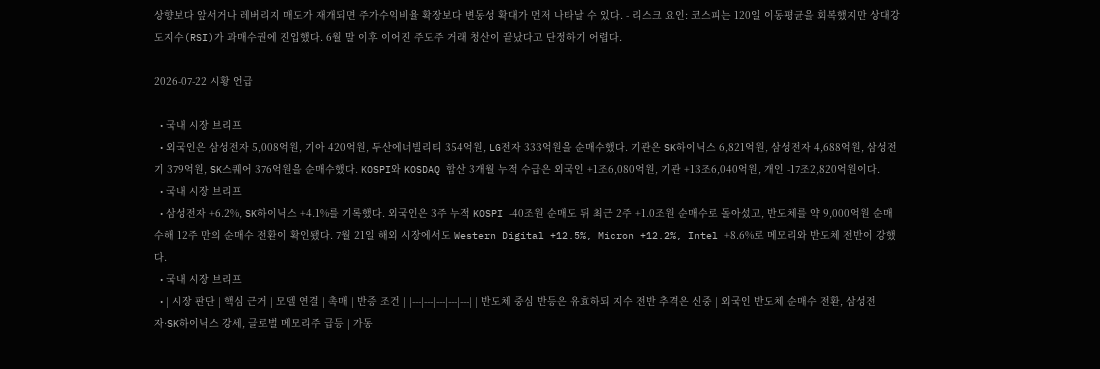상향보다 앞서거나 레버리지 매도가 재개되면 주가수익비율 확장보다 변동성 확대가 먼저 나타날 수 있다. - 리스크 요인: 코스피는 120일 이동평균을 회복했지만 상대강도지수(RSI)가 과매수권에 진입했다. 6월 말 이후 이어진 주도주 거래 청산이 끝났다고 단정하기 어렵다.

2026-07-22 시황 언급

  • 국내 시장 브리프
  • 외국인은 삼성전자 5,008억원, 기아 420억원, 두산에너빌리티 354억원, LG전자 333억원을 순매수했다. 기관은 SK하이닉스 6,821억원, 삼성전자 4,688억원, 삼성전기 379억원, SK스퀘어 376억원을 순매수했다. KOSPI와 KOSDAQ 합산 3개월 누적 수급은 외국인 +1조6,080억원, 기관 +13조6,040억원, 개인 -17조2,820억원이다.
  • 국내 시장 브리프
  • 삼성전자 +6.2%, SK하이닉스 +4.1%를 기록했다. 외국인은 3주 누적 KOSPI -40조원 순매도 뒤 최근 2주 +1.0조원 순매수로 돌아섰고, 반도체를 약 9,000억원 순매수해 12주 만의 순매수 전환이 확인됐다. 7월 21일 해외 시장에서도 Western Digital +12.5%, Micron +12.2%, Intel +8.6%로 메모리와 반도체 전반이 강했다.
  • 국내 시장 브리프
  • | 시장 판단 | 핵심 근거 | 모델 연결 | 촉매 | 반증 조건 | |---|---|---|---|---| | 반도체 중심 반등은 유효하되 지수 전반 추격은 신중 | 외국인 반도체 순매수 전환, 삼성전자·SK하이닉스 강세, 글로벌 메모리주 급등 | 가동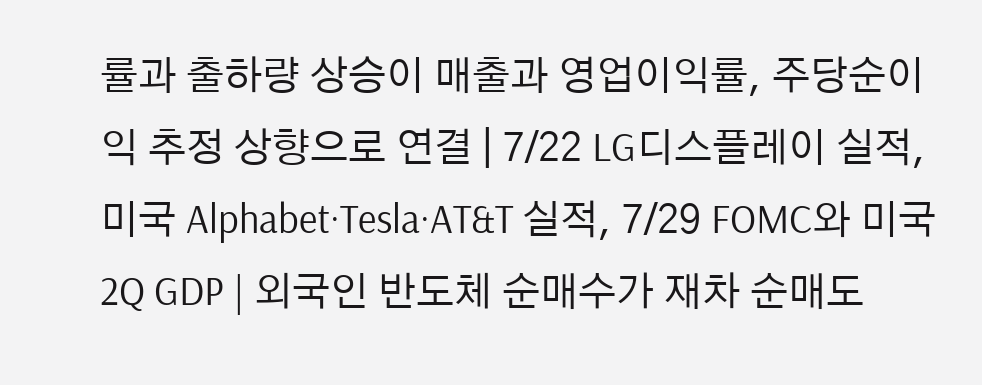률과 출하량 상승이 매출과 영업이익률, 주당순이익 추정 상향으로 연결 | 7/22 LG디스플레이 실적, 미국 Alphabet·Tesla·AT&T 실적, 7/29 FOMC와 미국 2Q GDP | 외국인 반도체 순매수가 재차 순매도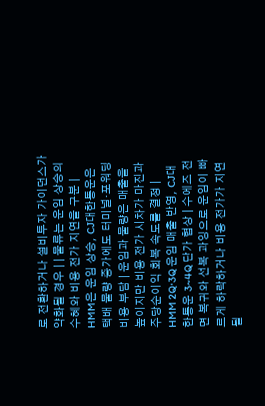로 전환하거나 설비투자 가이던스가 약화될 경우 | | 물류는 운임 상승의 수혜와 비용 전가 지연을 구분 | HMM은 운임 상승, CJ대한통운은 택배 물량 증가에도 터미널·포워딩 비용 부담 | 운임과 물량은 매출을 높이지만 비용 전가 시차가 마진과 주당순이익 회복 속도를 결정 | HMM 2Q·3Q 운임 매출 반영, CJ대한통운 3~4Q 단가 협상 | 수에즈 전면 복귀와 선복 과잉으로 운임이 빠르게 하락하거나 비용 전가가 지연될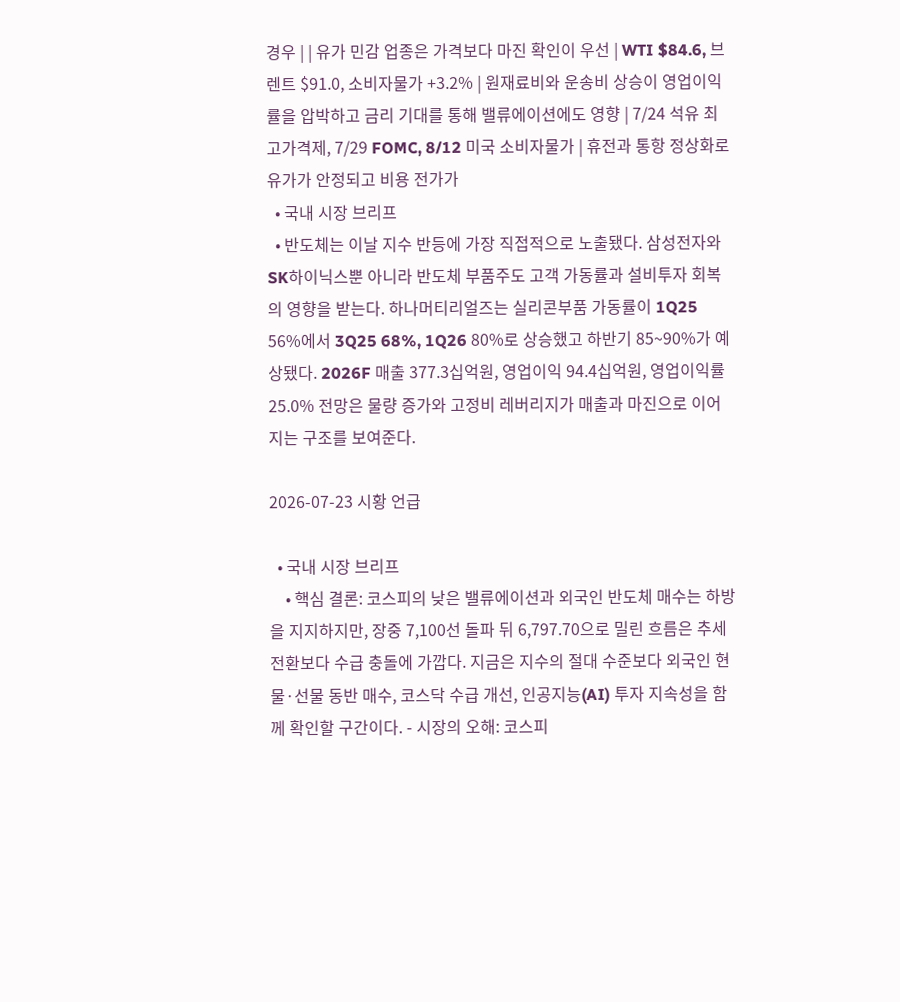경우 | | 유가 민감 업종은 가격보다 마진 확인이 우선 | WTI $84.6, 브렌트 $91.0, 소비자물가 +3.2% | 원재료비와 운송비 상승이 영업이익률을 압박하고 금리 기대를 통해 밸류에이션에도 영향 | 7/24 석유 최고가격제, 7/29 FOMC, 8/12 미국 소비자물가 | 휴전과 통항 정상화로 유가가 안정되고 비용 전가가
  • 국내 시장 브리프
  • 반도체는 이날 지수 반등에 가장 직접적으로 노출됐다. 삼성전자와 SK하이닉스뿐 아니라 반도체 부품주도 고객 가동률과 설비투자 회복의 영향을 받는다. 하나머티리얼즈는 실리콘부품 가동률이 1Q25 56%에서 3Q25 68%, 1Q26 80%로 상승했고 하반기 85~90%가 예상됐다. 2026F 매출 377.3십억원, 영업이익 94.4십억원, 영업이익률 25.0% 전망은 물량 증가와 고정비 레버리지가 매출과 마진으로 이어지는 구조를 보여준다.

2026-07-23 시황 언급

  • 국내 시장 브리프
    • 핵심 결론: 코스피의 낮은 밸류에이션과 외국인 반도체 매수는 하방을 지지하지만, 장중 7,100선 돌파 뒤 6,797.70으로 밀린 흐름은 추세 전환보다 수급 충돌에 가깝다. 지금은 지수의 절대 수준보다 외국인 현물·선물 동반 매수, 코스닥 수급 개선, 인공지능(AI) 투자 지속성을 함께 확인할 구간이다. - 시장의 오해: 코스피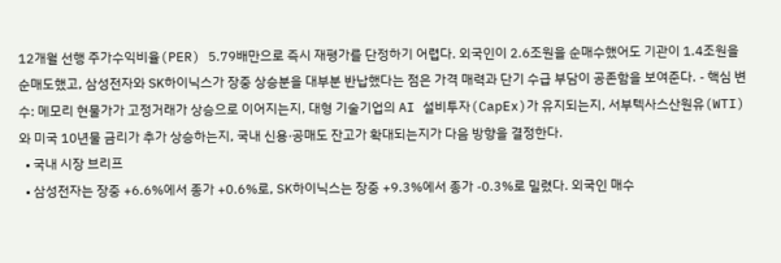12개월 선행 주가수익비율(PER) 5.79배만으로 즉시 재평가를 단정하기 어렵다. 외국인이 2.6조원을 순매수했어도 기관이 1.4조원을 순매도했고, 삼성전자와 SK하이닉스가 장중 상승분을 대부분 반납했다는 점은 가격 매력과 단기 수급 부담이 공존함을 보여준다. - 핵심 변수: 메모리 현물가가 고정거래가 상승으로 이어지는지, 대형 기술기업의 AI 설비투자(CapEx)가 유지되는지, 서부텍사스산원유(WTI)와 미국 10년물 금리가 추가 상승하는지, 국내 신용·공매도 잔고가 확대되는지가 다음 방향을 결정한다.
  • 국내 시장 브리프
  • 삼성전자는 장중 +6.6%에서 종가 +0.6%로, SK하이닉스는 장중 +9.3%에서 종가 -0.3%로 밀렸다. 외국인 매수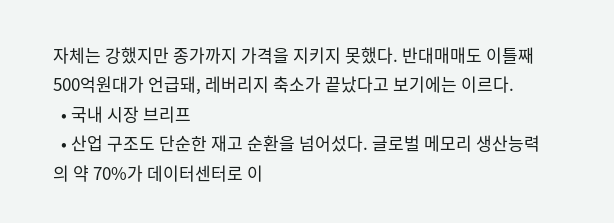자체는 강했지만 종가까지 가격을 지키지 못했다. 반대매매도 이틀째 500억원대가 언급돼, 레버리지 축소가 끝났다고 보기에는 이르다.
  • 국내 시장 브리프
  • 산업 구조도 단순한 재고 순환을 넘어섰다. 글로벌 메모리 생산능력의 약 70%가 데이터센터로 이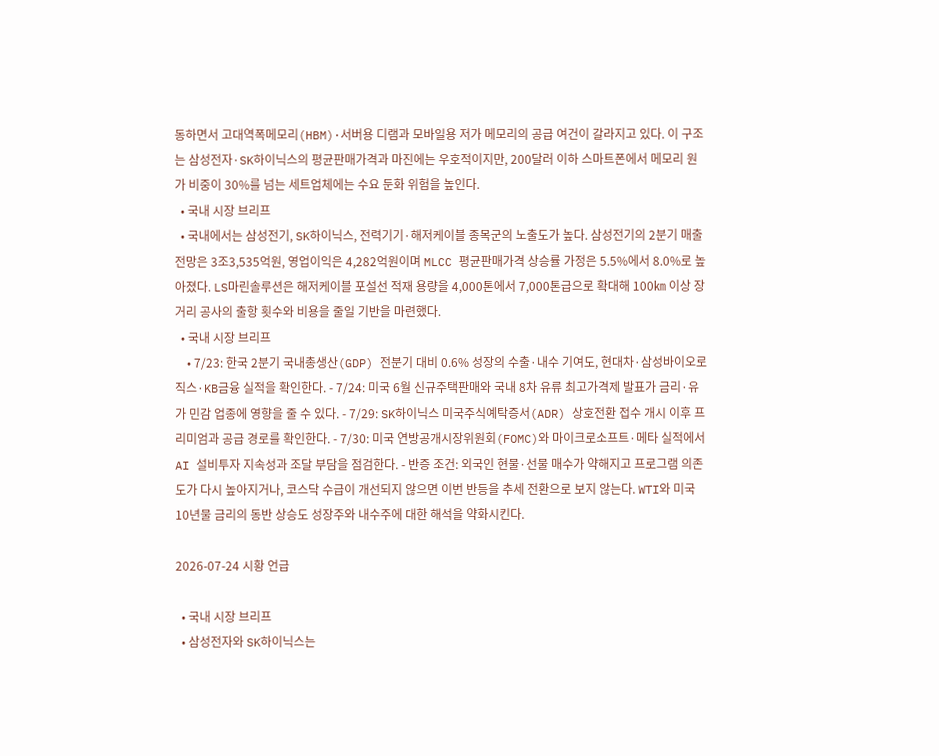동하면서 고대역폭메모리(HBM)·서버용 디램과 모바일용 저가 메모리의 공급 여건이 갈라지고 있다. 이 구조는 삼성전자·SK하이닉스의 평균판매가격과 마진에는 우호적이지만, 200달러 이하 스마트폰에서 메모리 원가 비중이 30%를 넘는 세트업체에는 수요 둔화 위험을 높인다.
  • 국내 시장 브리프
  • 국내에서는 삼성전기, SK하이닉스, 전력기기·해저케이블 종목군의 노출도가 높다. 삼성전기의 2분기 매출 전망은 3조3,535억원, 영업이익은 4,282억원이며 MLCC 평균판매가격 상승률 가정은 5.5%에서 8.0%로 높아졌다. LS마린솔루션은 해저케이블 포설선 적재 용량을 4,000톤에서 7,000톤급으로 확대해 100㎞ 이상 장거리 공사의 출항 횟수와 비용을 줄일 기반을 마련했다.
  • 국내 시장 브리프
    • 7/23: 한국 2분기 국내총생산(GDP) 전분기 대비 0.6% 성장의 수출·내수 기여도, 현대차·삼성바이오로직스·KB금융 실적을 확인한다. - 7/24: 미국 6월 신규주택판매와 국내 8차 유류 최고가격제 발표가 금리·유가 민감 업종에 영향을 줄 수 있다. - 7/29: SK하이닉스 미국주식예탁증서(ADR) 상호전환 접수 개시 이후 프리미엄과 공급 경로를 확인한다. - 7/30: 미국 연방공개시장위원회(FOMC)와 마이크로소프트·메타 실적에서 AI 설비투자 지속성과 조달 부담을 점검한다. - 반증 조건: 외국인 현물·선물 매수가 약해지고 프로그램 의존도가 다시 높아지거나, 코스닥 수급이 개선되지 않으면 이번 반등을 추세 전환으로 보지 않는다. WTI와 미국 10년물 금리의 동반 상승도 성장주와 내수주에 대한 해석을 약화시킨다.

2026-07-24 시황 언급

  • 국내 시장 브리프
  • 삼성전자와 SK하이닉스는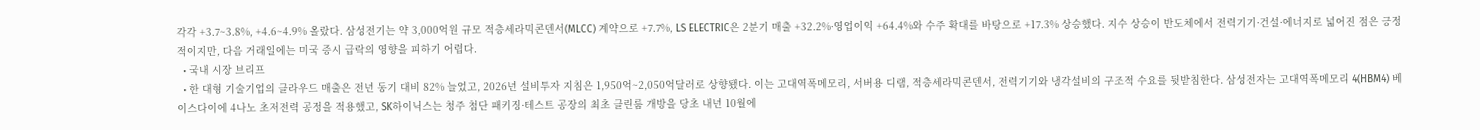각각 +3.7~3.8%, +4.6~4.9% 올랐다. 삼성전기는 약 3,000억원 규모 적층세라믹콘덴서(MLCC) 계약으로 +7.7%, LS ELECTRIC은 2분기 매출 +32.2%·영업이익 +64.4%와 수주 확대를 바탕으로 +17.3% 상승했다. 지수 상승이 반도체에서 전력기기·건설·에너지로 넓어진 점은 긍정적이지만, 다음 거래일에는 미국 증시 급락의 영향을 피하기 어렵다.
  • 국내 시장 브리프
  • 한 대형 기술기업의 클라우드 매출은 전년 동기 대비 82% 늘었고, 2026년 설비투자 지침은 1,950억~2,050억달러로 상향됐다. 이는 고대역폭메모리, 서버용 디램, 적층세라믹콘덴서, 전력기기와 냉각설비의 구조적 수요를 뒷받침한다. 삼성전자는 고대역폭메모리 4(HBM4) 베이스다이에 4나노 초저전력 공정을 적용했고, SK하이닉스는 청주 첨단 패키징·테스트 공장의 최초 클린룸 개방을 당초 내년 10월에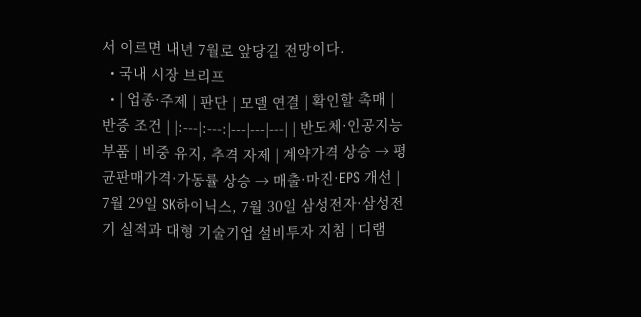서 이르면 내년 7월로 앞당길 전망이다.
  • 국내 시장 브리프
  • | 업종·주제 | 판단 | 모델 연결 | 확인할 촉매 | 반증 조건 | |:---|:---:|---|---|---| | 반도체·인공지능 부품 | 비중 유지, 추격 자제 | 계약가격 상승 → 평균판매가격·가동률 상승 → 매출·마진·EPS 개선 | 7월 29일 SK하이닉스, 7월 30일 삼성전자·삼성전기 실적과 대형 기술기업 설비투자 지침 | 디램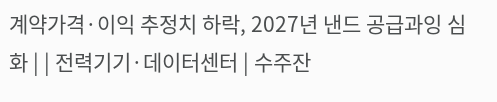계약가격·이익 추정치 하락, 2027년 낸드 공급과잉 심화 | | 전력기기·데이터센터 | 수주잔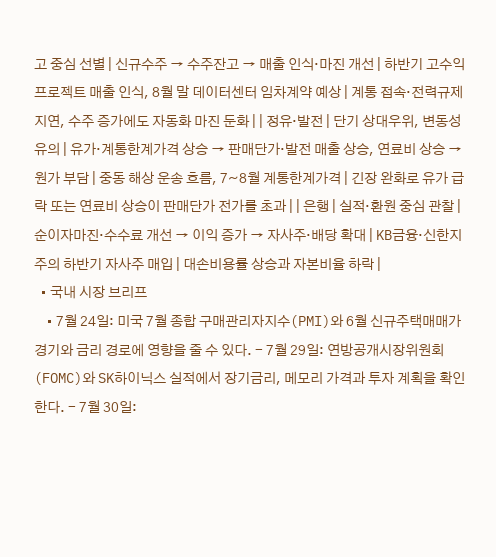고 중심 선별 | 신규수주 → 수주잔고 → 매출 인식·마진 개선 | 하반기 고수익 프로젝트 매출 인식, 8월 말 데이터센터 임차계약 예상 | 계통 접속·전력규제 지연, 수주 증가에도 자동화 마진 둔화 | | 정유·발전 | 단기 상대우위, 변동성 유의 | 유가·계통한계가격 상승 → 판매단가·발전 매출 상승, 연료비 상승 → 원가 부담 | 중동 해상 운송 흐름, 7~8월 계통한계가격 | 긴장 완화로 유가 급락 또는 연료비 상승이 판매단가 전가를 초과 | | 은행 | 실적·환원 중심 관찰 | 순이자마진·수수료 개선 → 이익 증가 → 자사주·배당 확대 | KB금융·신한지주의 하반기 자사주 매입 | 대손비용률 상승과 자본비율 하락 |
  • 국내 시장 브리프
    • 7월 24일: 미국 7월 종합 구매관리자지수(PMI)와 6월 신규주택매매가 경기와 금리 경로에 영향을 줄 수 있다. - 7월 29일: 연방공개시장위원회(FOMC)와 SK하이닉스 실적에서 장기금리, 메모리 가격과 투자 계획을 확인한다. - 7월 30일: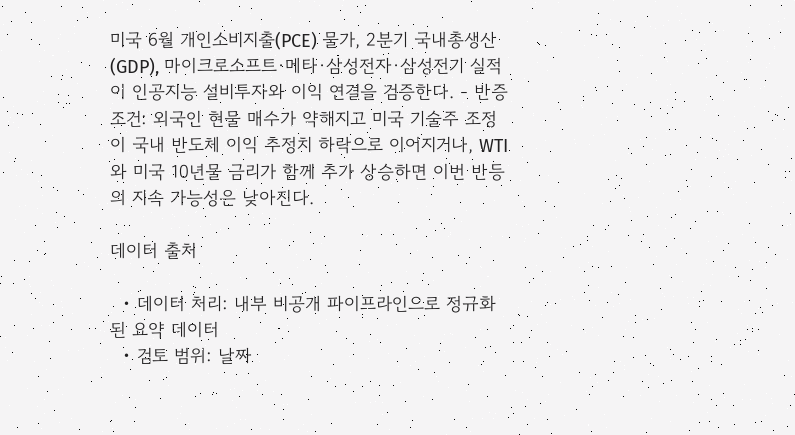미국 6월 개인소비지출(PCE) 물가, 2분기 국내총생산(GDP), 마이크로소프트·메타·삼성전자·삼성전기 실적이 인공지능 설비투자와 이익 연결을 검증한다. - 반증 조건: 외국인 현물 매수가 약해지고 미국 기술주 조정이 국내 반도체 이익 추정치 하락으로 이어지거나, WTI와 미국 10년물 금리가 함께 추가 상승하면 이번 반등의 지속 가능성은 낮아진다.

데이터 출처

  • 데이터 처리: 내부 비공개 파이프라인으로 정규화된 요약 데이터
  • 검토 범위: 날짜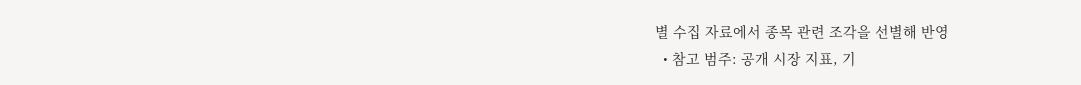별 수집 자료에서 종목 관련 조각을 선별해 반영
  • 참고 범주: 공개 시장 지표, 기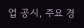업 공시, 주요 경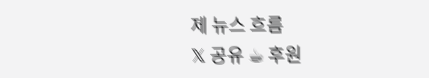제 뉴스 흐름
𝕏 공유 ☕ 후원